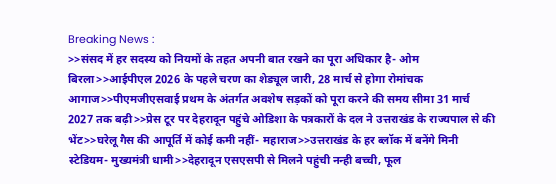Breaking News :
>>संसद में हर सदस्य को नियमों के तहत अपनी बात रखने का पूरा अधिकार है- ओम बिरला>>आईपीएल 2026 के पहले चरण का शेड्यूल जारी, 28 मार्च से होगा रोमांचक आगाज>>पीएमजीएसवाई प्रथम के अंतर्गत अवशेष सड़कों को पूरा करने की समय सीमा 31 मार्च 2027 तक बढ़ी>>प्रेस टूर पर देहरादून पहुंचे ओडिशा के पत्रकारों के दल ने उत्तराखंड के राज्यपाल से की भेंट>>घरेलू गैस की आपूर्ति में कोई कमी नहीं- महाराज>>उत्तराखंड के हर ब्लॉक में बनेंगे मिनी स्टेडियम- मुख्यमंत्री धामी>>देहरादून एसएसपी से मिलने पहुंची नन्ही बच्ची, फूल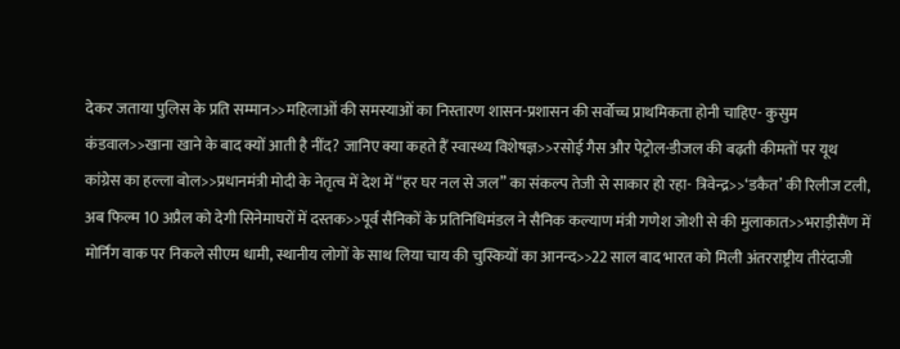देकर जताया पुलिस के प्रति सम्मान>>महिलाओं की समस्याओं का निस्तारण शासन-प्रशासन की सर्वोच्च प्राथमिकता होनी चाहिए- कुसुम कंडवाल>>खाना खाने के बाद क्यों आती है नींद? जानिए क्या कहते हैं स्वास्थ्य विशेषज्ञ>>रसोई गैस और पेट्रोल-डीजल की बढ़ती कीमतों पर यूथ कांग्रेस का हल्ला बोल>>प्रधानमंत्री मोदी के नेतृत्व में देश में “हर घर नल से जल” का संकल्प तेजी से साकार हो रहा- त्रिवेन्द्र>>‘डकैत’ की रिलीज टली, अब फिल्म 10 अप्रैल को देगी सिनेमाघरों में दस्तक>>पूर्व सैनिकों के प्रतिनिधिमंडल ने सैनिक कल्याण मंत्री गणेश जोशी से की मुलाकात>>भराड़ीसैंण में मोर्निंग वाक पर निकले सीएम धामी, स्थानीय लोगों के साथ लिया चाय की चुस्कियों का आनन्द>>22 साल बाद भारत को मिली अंतरराष्ट्रीय तीरंदाजी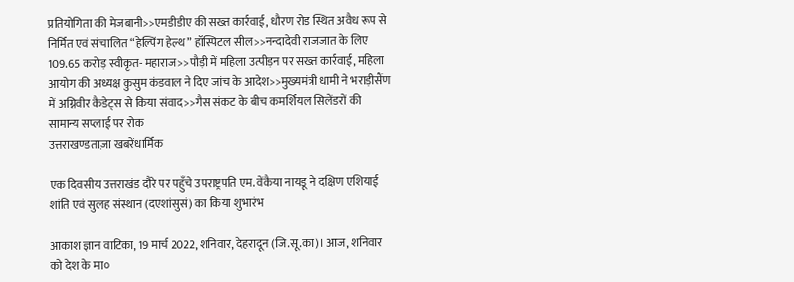प्रतियोगिता की मेजबानी>>एमडीडीए की सख्त कार्रवाई, धौरण रोड स्थित अवैध रूप से निर्मित एवं संचालित “हेल्पिंग हेल्थ” हॉस्पिटल सील>>नन्दादेवी राजजात के लिए 109.65 करोड़ स्वीकृत- महाराज>>पौड़ी में महिला उत्पीड़न पर सख्त कार्रवाई, महिला आयोग की अध्यक्ष कुसुम कंडवाल ने दिए जांच के आदेश>>मुख्यमंत्री धामी ने भराड़ीसैंण में अग्निवीर कैडेट्स से किया संवाद>>गैस संकट के बीच कमर्शियल सिलेंडरों की सामान्य सप्लाई पर रोक
उत्तराखण्डताज़ा खबरेंधार्मिक

एक दिवसीय उत्तराखंड दौरे पर पहुँचे उपराष्ट्रपति एम. वेंकैया नायडू ने दक्षिण एशियाई शांति एवं सुलह संस्थान (दएशांसुसं) का किया शुभारंभ

आकाश ज्ञान वाटिका, 19 मार्च 2022, शनिवार, देहरादून (जि.सू.का)। आज, शनिवार को देश के मा०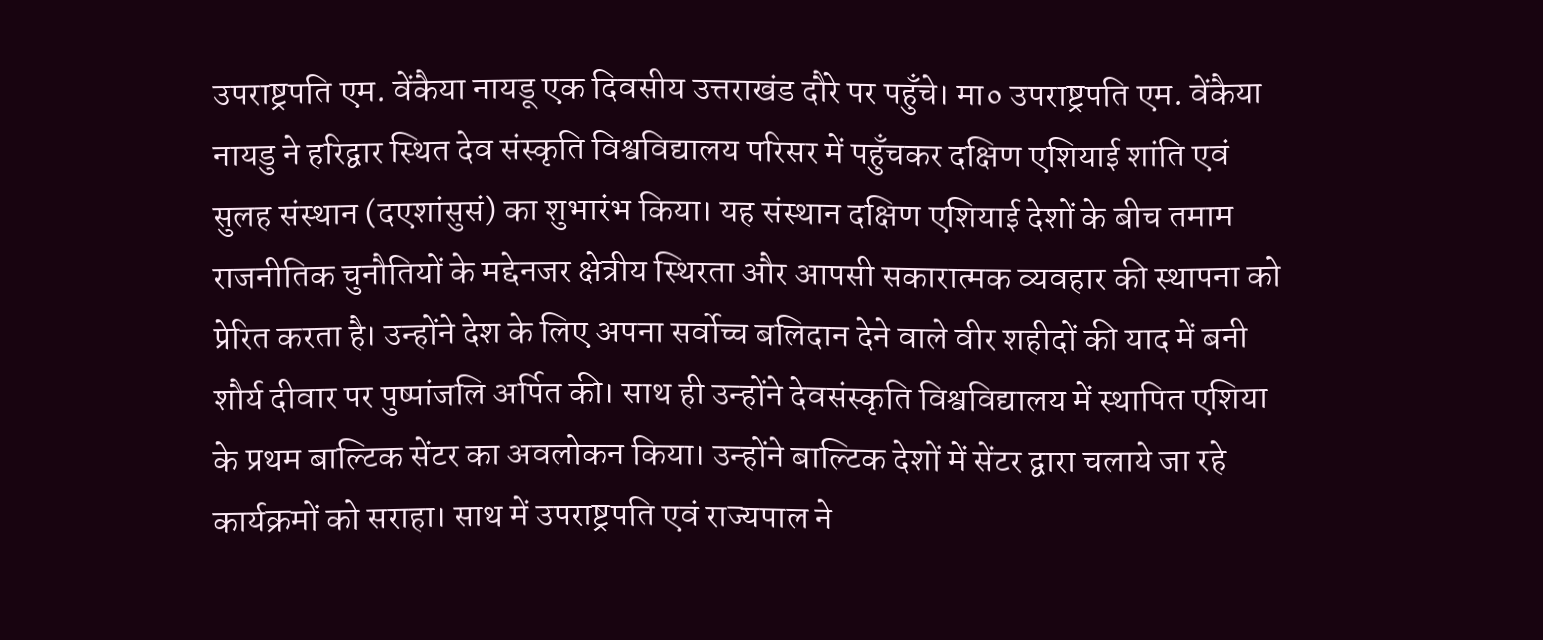उपराष्ट्रपति एम. वेंकैया नायडू एक दिवसीय उत्तराखंड दौरे पर पहुँचे। मा० उपराष्ट्रपति एम. वेंकैया नायडु ने हरिद्वार स्थित देव संस्कृति विश्वविद्यालय परिसर में पहुँचकर दक्षिण एशियाई शांति एवं सुलह संस्थान (दएशांसुसं) का शुभारंभ किया। यह संस्थान दक्षिण एशियाई देशों के बीच तमाम राजनीतिक चुनौतियों के मद्देनजर क्षेत्रीय स्थिरता और आपसी सकारात्मक व्यवहार की स्थापना को प्रेरित करता है। उन्होंने देश के लिए अपना सर्वोच्च बलिदान देने वाले वीर शहीदों की याद में बनी शौर्य दीवार पर पुष्पांजलि अर्पित की। साथ ही उन्होंने देवसंस्कृति विश्वविद्यालय में स्थापित एशिया के प्रथम बाल्टिक सेंटर का अवलोकन किया। उन्होंने बाल्टिक देशों में सेंटर द्वारा चलाये जा रहे कार्यक्रमों को सराहा। साथ में उपराष्ट्रपति एवं राज्यपाल ने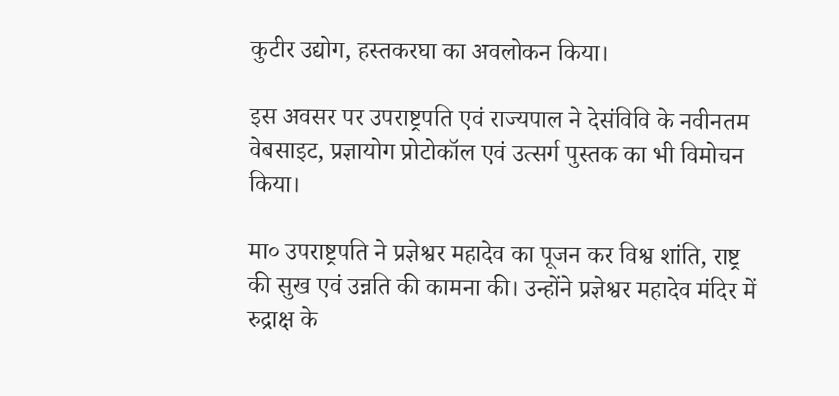कुटीर उद्योग, हस्तकरघा का अवलोकन किया।

इस अवसर पर उपराष्ट्रपति एवं राज्यपाल ने देसंविवि के नवीनतम वेबसाइट, प्रज्ञायोग प्रोटोकॉल एवं उत्सर्ग पुस्तक का भी विमोचन किया।

मा० उपराष्ट्रपति ने प्रज्ञेश्वर महादेव का पूजन कर विश्व शांति, राष्ट्र की सुख एवं उन्नति की कामना की। उन्होंने प्रज्ञेश्वर महादेव मंदिर में रुद्राक्ष के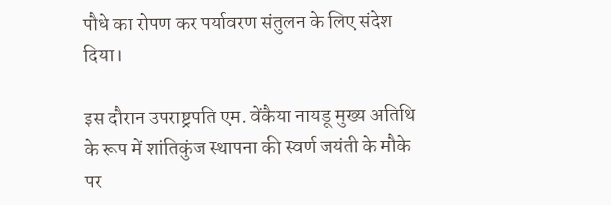पौधे का रोपण कर पर्यावरण संतुलन के लिए संदेश दिया।

इस दौरान उपराष्ट्रपति एम. वेंकैया नायडू मुख्य अतिथि के रूप में शांतिकुंज स्थापना की स्वर्ण जयंती के मौके पर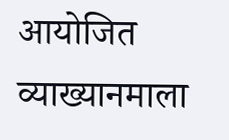आयोजित व्याख्यानमाला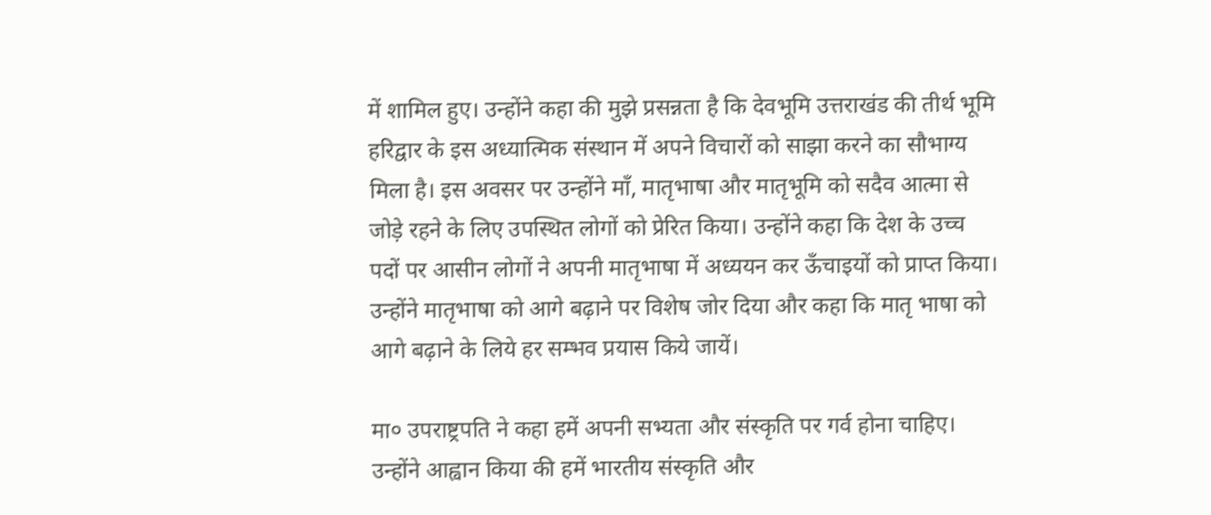में शामिल हुए। उन्होंने कहा की मुझे प्रसन्नता है कि देवभूमि उत्तराखंड की तीर्थ भूमि हरिद्वार के इस अध्यात्मिक संस्थान में अपने विचारों को साझा करने का सौभाग्य मिला है। इस अवसर पर उन्होंने माँ, मातृभाषा और मातृभूमि को सदैव आत्मा से जोड़े रहने के लिए उपस्थित लोगों को प्रेरित किया। उन्होंने कहा कि देश के उच्च पदों पर आसीन लोगों ने अपनी मातृभाषा में अध्ययन कर ऊँचाइयों को प्राप्त किया। उन्होंने मातृभाषा को आगे बढ़ाने पर विशेष जोर दिया और कहा कि मातृ भाषा को आगे बढ़ाने के लिये हर सम्भव प्रयास किये जायें।

मा० उपराष्ट्रपति ने कहा हमें अपनी सभ्यता और संस्कृति पर गर्व होना चाहिए। उन्होंने आह्वान किया की हमें भारतीय संस्कृति और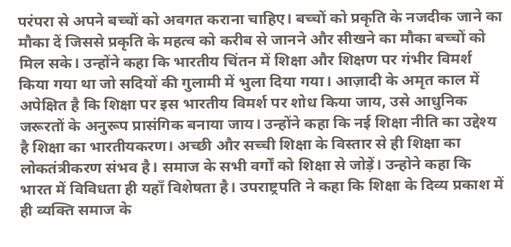परंपरा से अपने बच्चों को अवगत कराना चाहिए। बच्चों को प्रकृति के नजदीक जाने का मौका दें जिससे प्रकृति के महत्व को करीब से जानने और सीखने का मौका बच्चों को मिल सके। उन्होंने कहा कि भारतीय चिंतन में शिक्षा और शिक्षण पर गंभीर विमर्श किया गया था जो सदियों की गुलामी में भुला दिया गया। आज़ादी के अमृत काल में अपेक्षित है कि शिक्षा पर इस भारतीय विमर्श पर शोध किया जाय, उसे आधुनिक जरूरतों के अनुरूप प्रासंगिक बनाया जाय। उन्होंने कहा कि नई शिक्षा नीति का उद्देश्य है शिक्षा का भारतीयकरण। अच्छी और सच्ची शिक्षा के विस्तार से ही शिक्षा का लोकतंत्रीकरण संभव है। समाज के सभी वर्गों को शिक्षा से जोड़ें। उन्होने कहा कि भारत में विविधता ही यहॉं विशेषता है। उपराष्ट्रपति ने कहा कि शिक्षा के दिव्य प्रकाश में ही व्यक्ति समाज के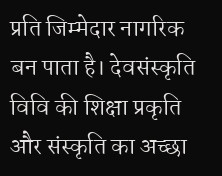प्रति जिम्मेदार नागरिक बन पाता है। देवसंस्कृति विवि की शिक्षा प्रकृति और संस्कृति का अच्छा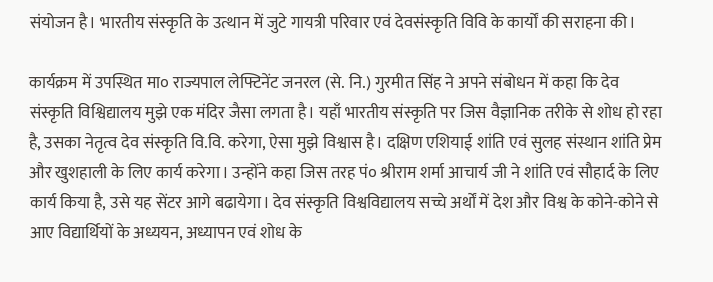संयोजन है। भारतीय संस्कृति के उत्थान में जुटे गायत्री परिवार एवं देवसंस्कृति विवि के कार्यों की सराहना की।

कार्यक्रम में उपस्थित मा० राज्यपाल लेफ्टिनेंट जनरल (से. नि.) गुरमीत सिंह ने अपने संबोधन में कहा कि देव संस्कृति विश्विद्यालय मुझे एक मंदिर जैसा लगता है। यहाँ भारतीय संस्कृति पर जिस वैज्ञानिक तरीके से शोध हो रहा है, उसका नेतृत्व देव संस्कृति वि.वि. करेगा, ऐसा मुझे विश्वास है। दक्षिण एशियाई शांति एवं सुलह संस्थान शांति प्रेम और खुशहाली के लिए कार्य करेगा। उन्होंने कहा जिस तरह पं० श्रीराम शर्मा आचार्य जी ने शांति एवं सौहार्द के लिए कार्य किया है, उसे यह सेंटर आगे बढायेगा। देव संस्कृति विश्वविद्यालय सच्चे अर्थों में देश और विश्व के कोने-कोने से आए विद्यार्थियों के अध्ययन, अध्यापन एवं शोध के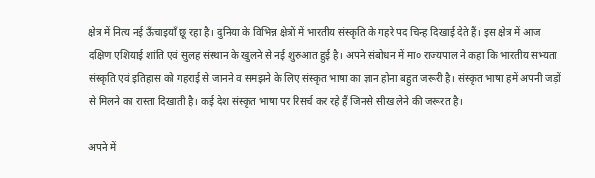क्षेत्र में नित्य नई ऊँचाइयाँ छू रहा है। दुनिया के विभिन्न क्षेत्रों में भारतीय संस्कृति के गहरे पद चिन्ह दिखाई देते हैं। इस क्षेत्र में आज दक्षिण एशियाई शांति एवं सुलह संस्थान के खुलने से नई शुरुआत हुई है। अपने संबोधन में मा० राज्यपाल ने कहा कि भारतीय सभ्यता संस्कृति एवं इतिहास को गहराई से जानने व समझने के लिए संस्कृत भाषा का ज्ञान होना बहुत जरूरी है। संस्कृत भाषा हमें अपनी जड़ों से मिलने का रास्ता दिखाती है। कई देश संस्कृत भाषा पर रिसर्च कर रहे हैं जिनसे सीख लेने की जरूरत है।

अपने में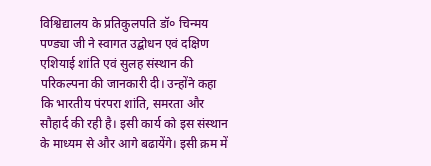विश्विद्यालय के प्रतिकुलपति डॉ० चिन्मय पण्ड्या जी ने स्वागत उद्बोधन एवं दक्षिण एशियाई शांति एवं सुलह संस्थान की परिकल्पना की जानकारी दी। उन्होंने कहा कि भारतीय पंरपरा शांति, समरता और सौहार्द की रही है। इसी कार्य को इस संस्थान के माध्यम से और आगे बढायेंगे। इसी क्रम में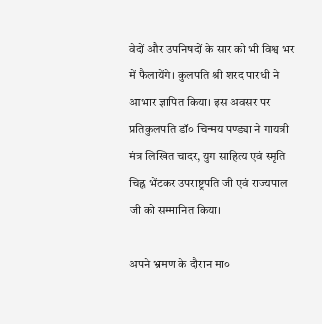वेदों और उपनिषदों के सार को भी विश्व भर में फैलायेंगे। कुलपति श्री शरद पारधी ने आभार ज्ञापित किया। इस अवसर पर प्रतिकुलपति डॉ० चिन्मय पण्ड्या ने गायत्री मंत्र लिखित चादर, युग साहित्य एवं स्मृति चिह्न भेंटकर उपराष्ट्रपति जी एवं राज्यपाल जी को सम्मानित किया।

अपने भ्रमण के दौरान मा०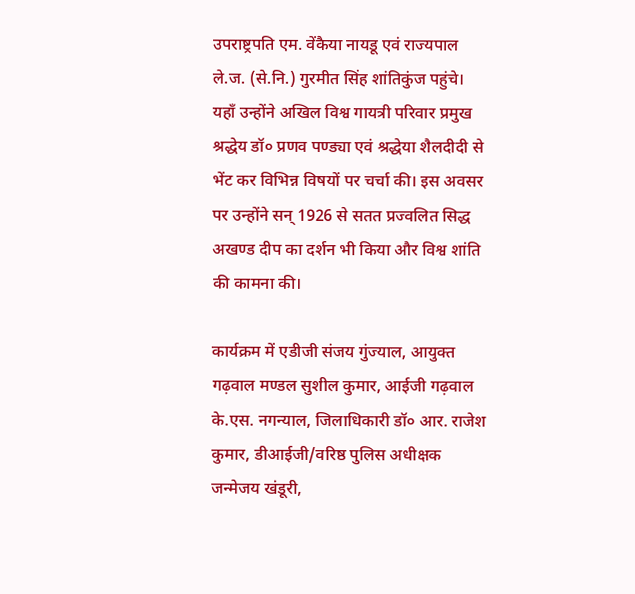उपराष्ट्रपति एम. वेंकैया नायडू एवं राज्यपाल ले.ज. (से.नि.) गुरमीत सिंह शांतिकुंज पहुंचे। यहाँ उन्होंने अखिल विश्व गायत्री परिवार प्रमुख श्रद्धेय डॉ० प्रणव पण्ड्या एवं श्रद्धेया शैलदीदी से भेंट कर विभिन्न विषयों पर चर्चा की। इस अवसर पर उन्होंने सन् 1926 से सतत प्रज्वलित सिद्ध अखण्ड दीप का दर्शन भी किया और विश्व शांति की कामना की।

कार्यक्रम में एडीजी संजय गुंज्याल, आयुक्त गढ़वाल मण्डल सुशील कुमार, आईजी गढ़वाल के.एस. नगन्याल, जिलाधिकारी डॉ० आर. राजेश कुमार, डीआईजी/वरिष्ठ पुलिस अधीक्षक जन्मेजय खंडूरी,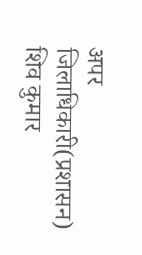अपर जिलाधिकारी(प्रशासन) शिव कुमार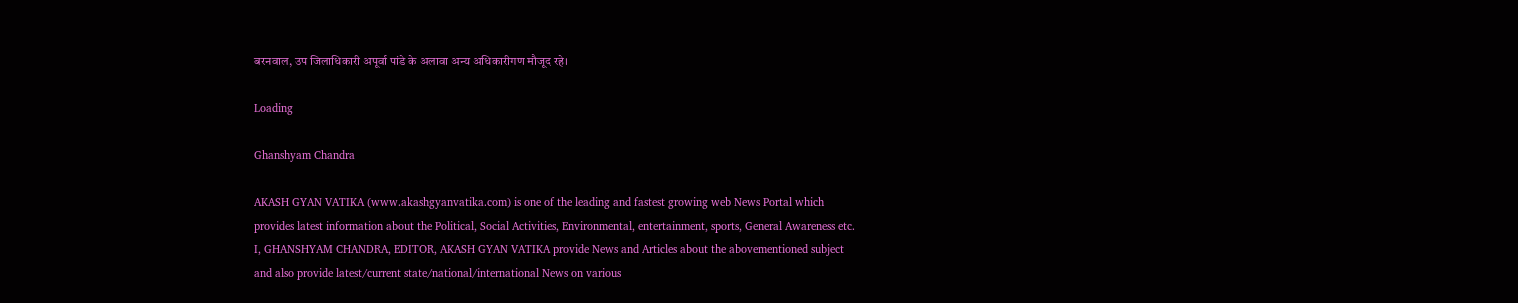बरनवाल, उप जिलाधिकारी अपूर्वा पांडे के अलावा अन्य अधिकारीगण मौजूद रहे।

Loading

Ghanshyam Chandra

AKASH GYAN VATIKA (www.akashgyanvatika.com) is one of the leading and fastest growing web News Portal which provides latest information about the Political, Social Activities, Environmental, entertainment, sports, General Awareness etc. I, GHANSHYAM CHANDRA, EDITOR, AKASH GYAN VATIKA provide News and Articles about the abovementioned subject and also provide latest/current state/national/international News on various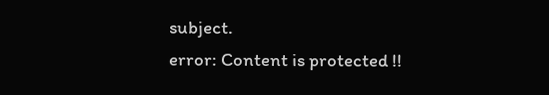subject.
error: Content is protected !!